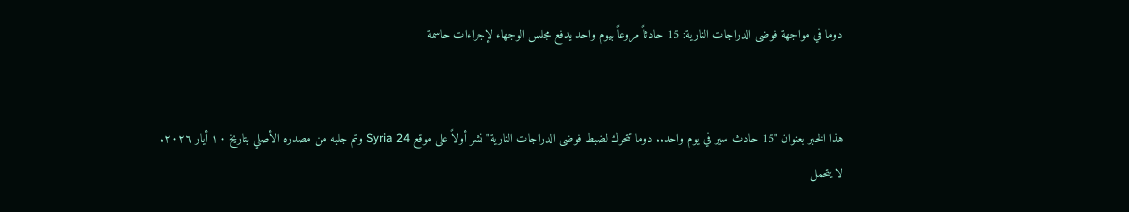دوما في مواجهة فوضى الدراجات النارية: 15 حادثاً مروعاً بيوم واحد يدفع مجلس الوجهاء لإجراءات حاسمة


هذا الخبر بعنوان "15 حادث سير في يوم واحد.. دوما تتحرك لضبط فوضى الدراجات النارية" نشر أولاً على موقع Syria 24 وتم جلبه من مصدره الأصلي بتاريخ ١٠ أيار ٢٠٢٦.
لا يتحمل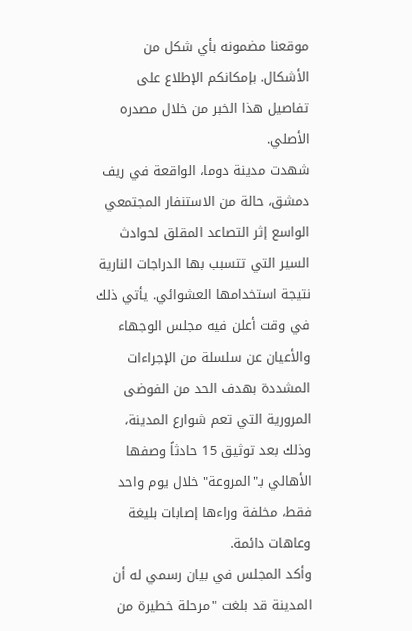موقعنا مضمونه بأي شكل من الأشكال. بإمكانكم الإطلاع على تفاصيل هذا الخبر من خلال مصدره الأصلي.
شهدت مدينة دوما، الواقعة في ريف دمشق، حالة من الاستنفار المجتمعي الواسع إثر التصاعد المقلق لحوادث السير التي تتسبب بها الدراجات النارية نتيجة استخدامها العشوائي. يأتي ذلك في وقت أعلن فيه مجلس الوجهاء والأعيان عن سلسلة من الإجراءات المشددة بهدف الحد من الفوضى المرورية التي تعم شوارع المدينة، وذلك بعد توثيق 15 حادثاً وصفها الأهالي بـ"المروعة" خلال يوم واحد فقط، مخلفة وراءها إصابات بليغة وعاهات دائمة.
وأكد المجلس في بيان رسمي له أن المدينة قد بلغت "مرحلة خطيرة من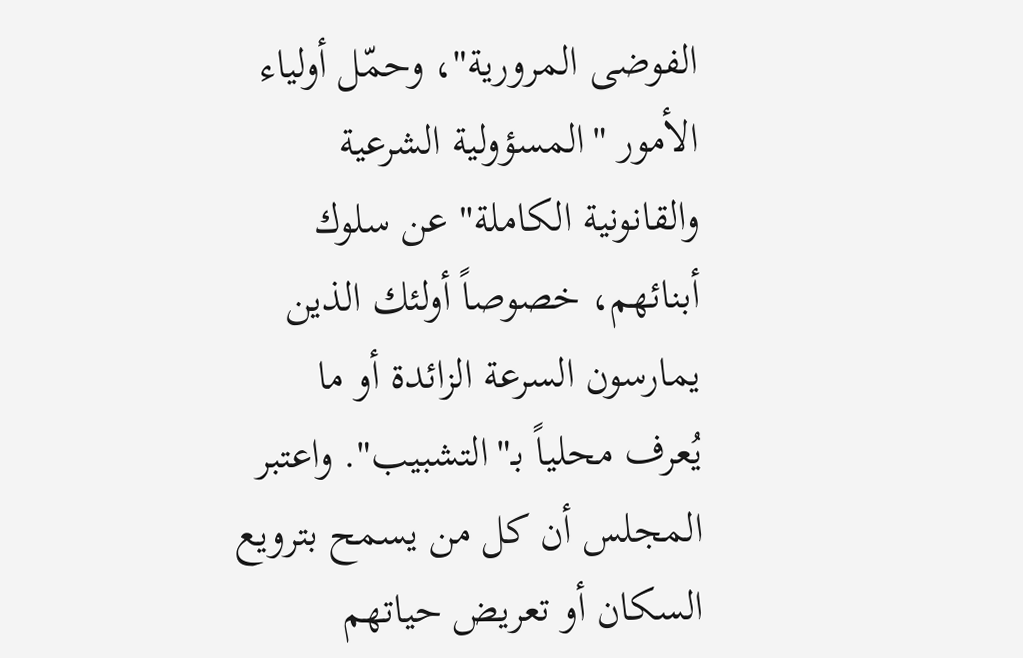الفوضى المرورية"، وحمّل أولياء الأمور "المسؤولية الشرعية والقانونية الكاملة" عن سلوك أبنائهم، خصوصاً أولئك الذين يمارسون السرعة الزائدة أو ما يُعرف محلياً بـ"التشبيب". واعتبر المجلس أن كل من يسمح بترويع السكان أو تعريض حياتهم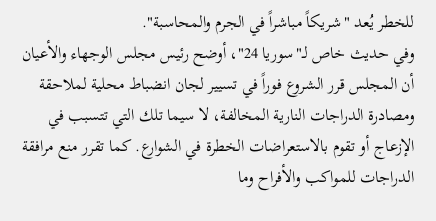للخطر يُعد "شريكاً مباشراً في الجرم والمحاسبة".
وفي حديث خاص لـ"سوريا 24"، أوضح رئيس مجلس الوجهاء والأعيان أن المجلس قرر الشروع فوراً في تسيير لجان انضباط محلية لملاحقة ومصادرة الدراجات النارية المخالفة، لا سيما تلك التي تتسبب في الإزعاج أو تقوم بالاستعراضات الخطرة في الشوارع. كما تقرر منع مرافقة الدراجات للمواكب والأفراح وما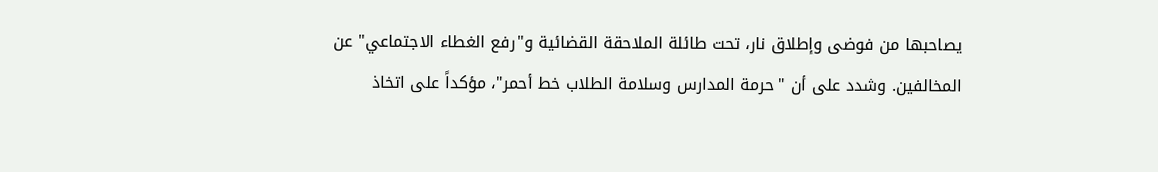يصاحبها من فوضى وإطلاق نار، تحت طائلة الملاحقة القضائية و"رفع الغطاء الاجتماعي" عن المخالفين. وشدد على أن "حرمة المدارس وسلامة الطلاب خط أحمر"، مؤكداً على اتخاذ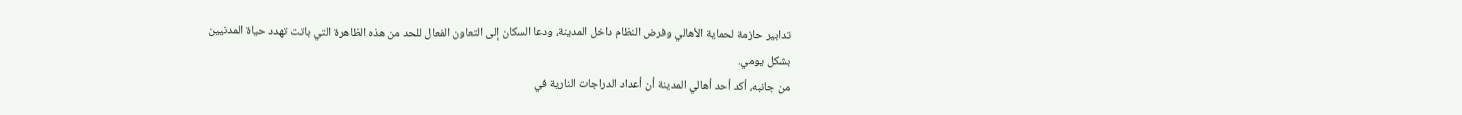تدابير حازمة لحماية الأهالي وفرض النظام داخل المدينة، ودعا السكان إلى التعاون الفعال للحد من هذه الظاهرة التي باتت تهدد حياة المدنيين بشكل يومي.
من جانبه، أكد أحد أهالي المدينة أن أعداد الدراجات النارية في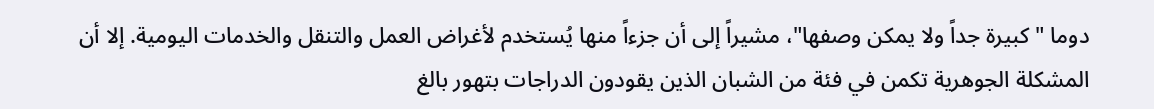دوما "كبيرة جداً ولا يمكن وصفها"، مشيراً إلى أن جزءاً منها يُستخدم لأغراض العمل والتنقل والخدمات اليومية. إلا أن المشكلة الجوهرية تكمن في فئة من الشبان الذين يقودون الدراجات بتهور بالغ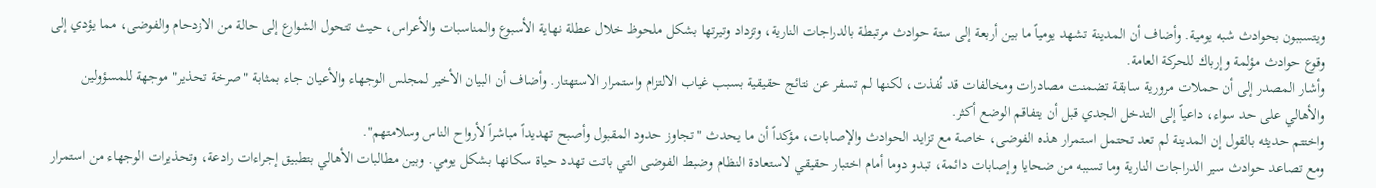ويتسببون بحوادث شبه يومية. وأضاف أن المدينة تشهد يومياً ما بين أربعة إلى ستة حوادث مرتبطة بالدراجات النارية، وتزداد وتيرتها بشكل ملحوظ خلال عطلة نهاية الأسبوع والمناسبات والأعراس، حيث تتحول الشوارع إلى حالة من الازدحام والفوضى، مما يؤدي إلى وقوع حوادث مؤلمة وإرباك للحركة العامة.
وأشار المصدر إلى أن حملات مرورية سابقة تضمنت مصادرات ومخالفات قد نُفذت، لكنها لم تسفر عن نتائج حقيقية بسبب غياب الالتزام واستمرار الاستهتار. وأضاف أن البيان الأخير لمجلس الوجهاء والأعيان جاء بمثابة "صرخة تحذير" موجهة للمسؤولين والأهالي على حد سواء، داعياً إلى التدخل الجدي قبل أن يتفاقم الوضع أكثر.
واختتم حديثه بالقول إن المدينة لم تعد تحتمل استمرار هذه الفوضى، خاصة مع تزايد الحوادث والإصابات، مؤكداً أن ما يحدث "تجاوز حدود المقبول وأصبح تهديداً مباشراً لأرواح الناس وسلامتهم".
ومع تصاعد حوادث سير الدراجات النارية وما تسببه من ضحايا وإصابات دائمة، تبدو دوما أمام اختبار حقيقي لاستعادة النظام وضبط الفوضى التي باتت تهدد حياة سكانها بشكل يومي. وبين مطالبات الأهالي بتطبيق إجراءات رادعة، وتحذيرات الوجهاء من استمرار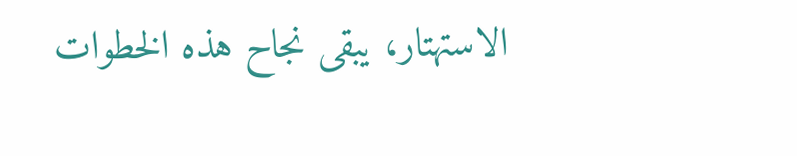الاستهتار، يبقى نجاح هذه الخطوات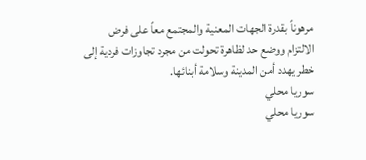مرهوناً بقدرة الجهات المعنية والمجتمع معاً على فرض الالتزام ووضع حد لظاهرة تحولت من مجرد تجاوزات فردية إلى خطر يهدد أمن المدينة وسلامة أبنائها.
سوريا محلي
سوريا محلي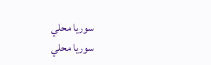سوريا محلي
سوريا محلي